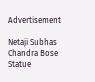Advertisement

Netaji Subhas Chandra Bose Statue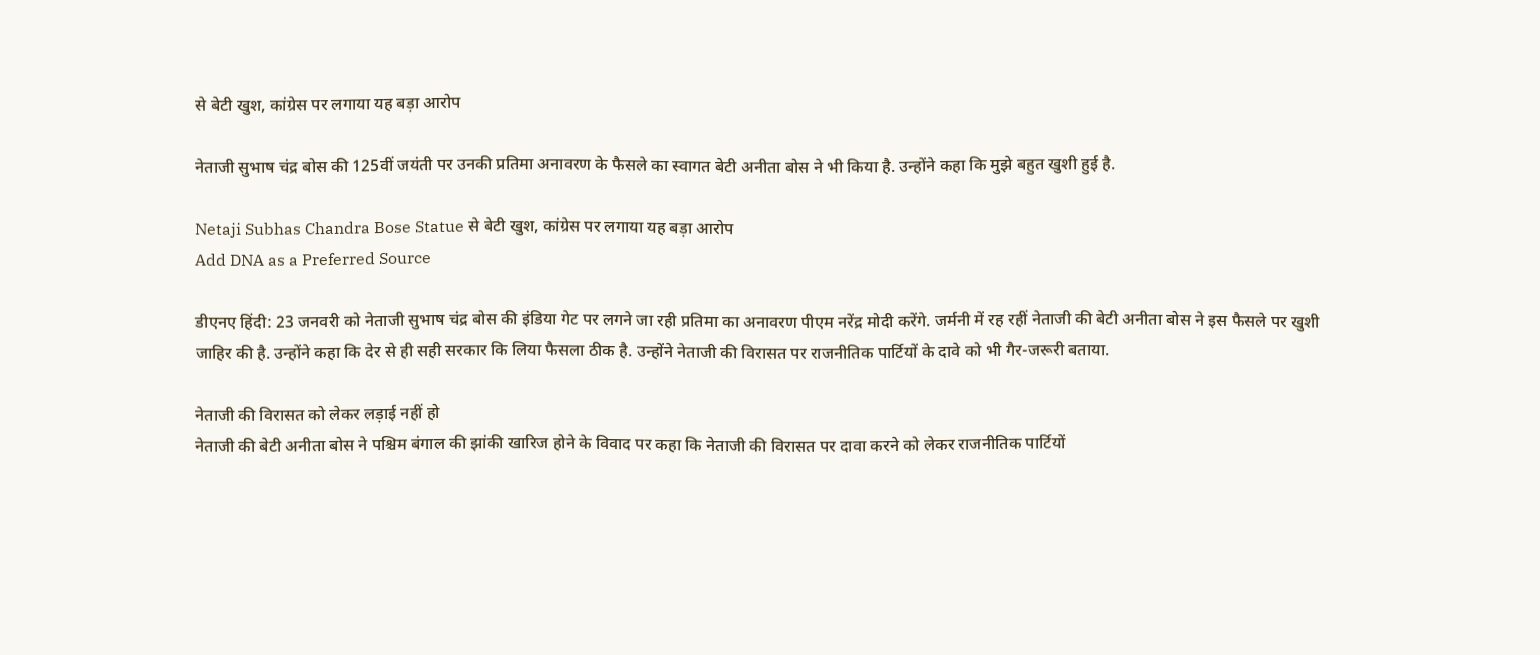से बेटी खुश, कांग्रेस पर लगाया यह बड़ा आरोप

नेताजी सुभाष चंद्र बोस की 125वीं जयंती पर उनकी प्रतिमा अनावरण के फैसले का स्वागत बेटी अनीता बोस ने भी किया है. उन्होंने कहा कि मुझे बहुत खुशी हुई है.

Netaji Subhas Chandra Bose Statue से बेटी खुश, कांग्रेस पर लगाया यह बड़ा आरोप
Add DNA as a Preferred Source

डीएनए हिंदी: 23 जनवरी को नेताजी सुभाष चंद्र बोस की इंडिया गेट पर लगने जा रही प्रतिमा का अनावरण पीएम नरेंद्र मोदी करेंगे. जर्मनी में रह रहीं नेताजी की बेटी अनीता बोस ने इस फैसले पर खुशी जाहिर की है. उन्होंने कहा कि देर से ही सही सरकार कि लिया फैसला ठीक है. उन्होंने नेताजी की विरासत पर राजनीतिक पार्टियों के दावे को भी गैर-जरूरी बताया.

नेताजी की विरासत को लेकर लड़ाई नहीं हो
नेताजी की बेटी अनीता बोस ने पश्चिम बंगाल की झांकी खारिज होने के विवाद पर कहा कि नेताजी की विरासत पर दावा करने को लेकर राजनीतिक पार्टियों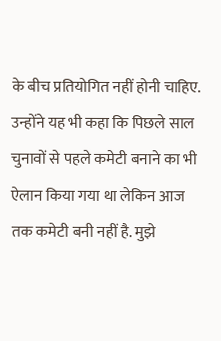के बीच प्रतियोगित नहीं होनी चाहिए. उन्होंने यह भी कहा कि पिछले साल चुनावों से पहले कमेटी बनाने का भी ऐलान किया गया था लेकिन आज तक कमेटी बनी नहीं है. मुझे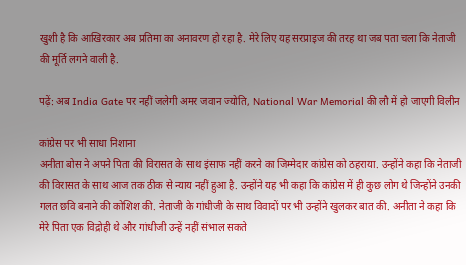खुशी है कि आखिरकार अब प्रतिमा का अनावरण हो रहा है. मेरे लिए यह सरप्राइज की तरह था जब पता चला कि नेताजी की मूर्ति लगने वाली है.

पढ़ें: अब India Gate पर नहीं जलेगी अमर जवान ज्योति, National War Memorial की लौ में हो जाएगी विलीन

कांग्रेस पर भी साधा निशाना
अनीता बोस ने अपने पिता की विरासत के साथ इंसाफ नहीं करने का जिम्मेदार कांग्रेस को ठहराया. उन्होंने कहा कि नेताजी की विरासत के साथ आज तक ठीक से न्याय नहीं हुआ है. उन्होंने यह भी कहा कि कांग्रेस में ही कुछ लोग थे जिन्होंने उनकी गलत छवि बनाने की कोशिश की. नेताजी के गांधीजी के साथ विवादों पर भी उन्होंने खुलकर बात की. अनीता ने कहा कि मेरे पिता एक विद्रोही थे और गांधीजी उन्हें नहीं संभाल सकते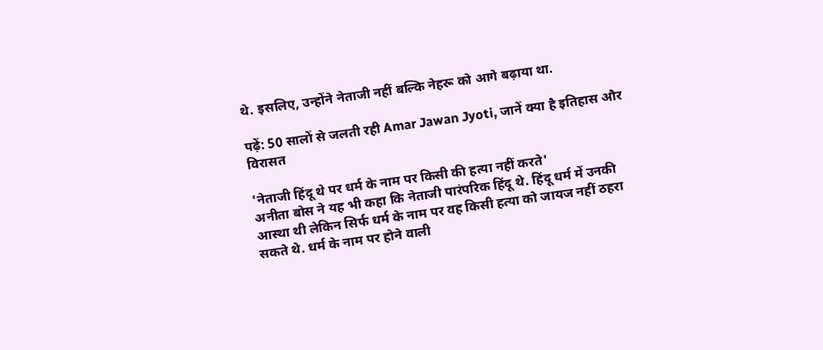थे. इसलिए, उन्होंने नेताजी नहीं बल्कि नेहरू को आगे बढ़ाया था.

पढ़ें: 50 सालों से जलती रही Amar Jawan Jyoti, जानें क्या है इतिहास और विरासत

'नेताजी हिंदू थे पर धर्म के नाम पर किसी की हत्या नहीं करते'
अनीता बोस ने यह भी कहा कि नेताजी पारंपरिक हिंदू थे. हिंदू धर्म में उनकी आस्था थी लेकिन सिर्फ धर्म के नाम पर वह किसी हत्या को जायज नहीं ठहरा सकते थे. धर्म के नाम पर होने वाली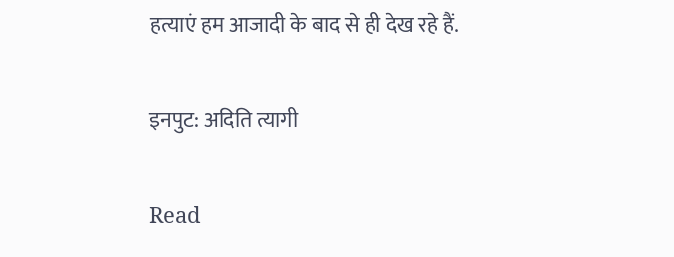हत्याएं हम आजादी के बाद से ही देख रहे हैं.

इनपुट: अदिति त्यागी

Read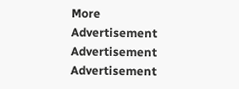More
Advertisement
Advertisement
Advertisement